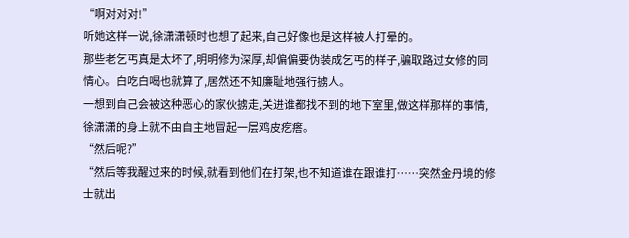“啊对对对!”
听她这样一说,徐潇潇顿时也想了起来,自己好像也是这样被人打晕的。
那些老乞丐真是太坏了,明明修为深厚,却偏偏要伪装成乞丐的样子,骗取路过女修的同情心。白吃白喝也就算了,居然还不知廉耻地强行掳人。
一想到自己会被这种恶心的家伙掳走,关进谁都找不到的地下室里,做这样那样的事情,徐潇潇的身上就不由自主地冒起一层鸡皮疙瘩。
“然后呢?”
“然后等我醒过来的时候,就看到他们在打架,也不知道谁在跟谁打……突然金丹境的修士就出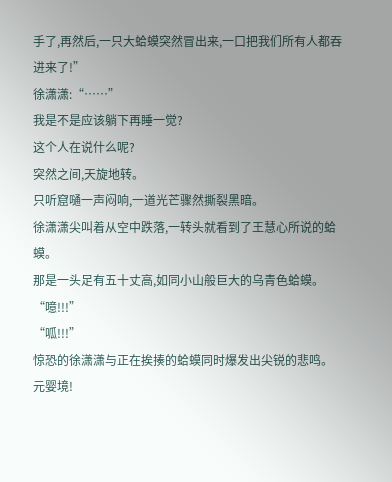手了,再然后,一只大蛤蟆突然冒出来,一口把我们所有人都吞进来了!”
徐潇潇:“……”
我是不是应该躺下再睡一觉?
这个人在说什么呢?
突然之间,天旋地转。
只听窟嗵一声闷响,一道光芒骤然撕裂黑暗。
徐潇潇尖叫着从空中跌落,一转头就看到了王慧心所说的蛤蟆。
那是一头足有五十丈高,如同小山般巨大的乌青色蛤蟆。
“噫!!!”
“呱!!!”
惊恐的徐潇潇与正在挨揍的蛤蟆同时爆发出尖锐的悲鸣。
元婴境!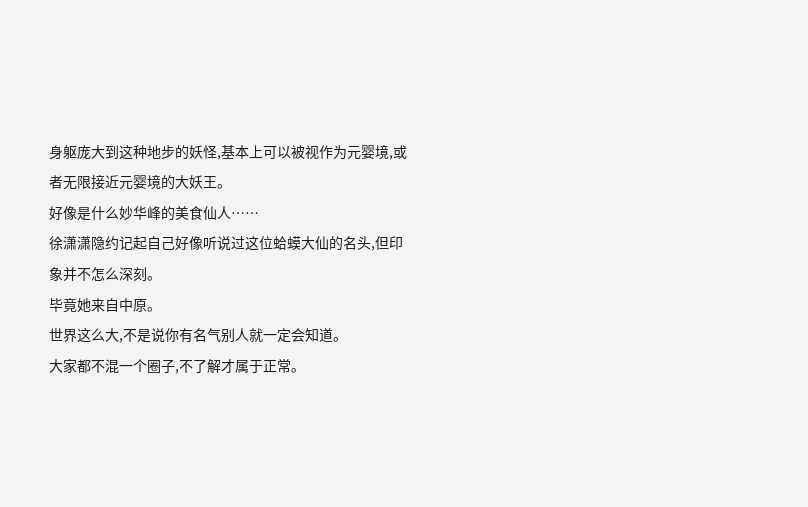身躯庞大到这种地步的妖怪,基本上可以被视作为元婴境,或者无限接近元婴境的大妖王。
好像是什么妙华峰的美食仙人……
徐潇潇隐约记起自己好像听说过这位蛤蟆大仙的名头,但印象并不怎么深刻。
毕竟她来自中原。
世界这么大,不是说你有名气别人就一定会知道。
大家都不混一个圈子,不了解才属于正常。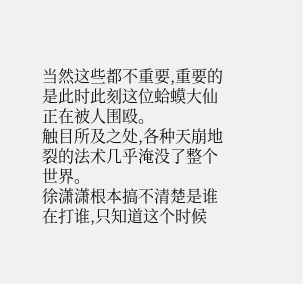当然这些都不重要,重要的是此时此刻这位蛤蟆大仙正在被人围殴。
触目所及之处,各种天崩地裂的法术几乎淹没了整个世界。
徐潇潇根本搞不清楚是谁在打谁,只知道这个时候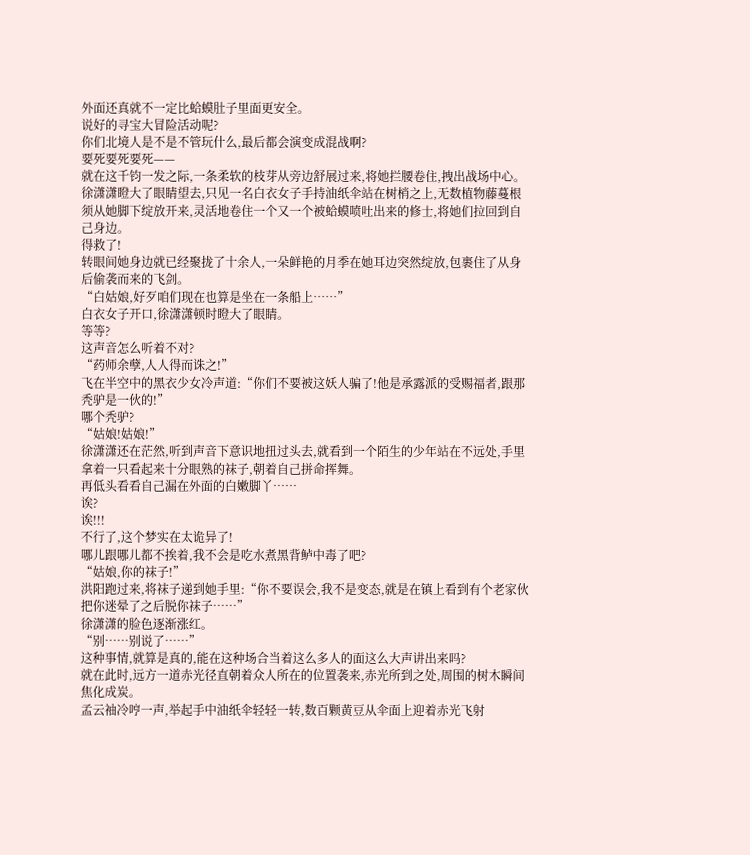外面还真就不一定比蛤蟆肚子里面更安全。
说好的寻宝大冒险活动呢?
你们北境人是不是不管玩什么,最后都会演变成混战啊?
要死要死要死——
就在这千钧一发之际,一条柔软的枝芽从旁边舒展过来,将她拦腰卷住,拽出战场中心。
徐潇潇瞪大了眼睛望去,只见一名白衣女子手持油纸伞站在树梢之上,无数植物藤蔓根须从她脚下绽放开来,灵活地卷住一个又一个被蛤蟆喷吐出来的修士,将她们拉回到自己身边。
得救了!
转眼间她身边就已经聚拢了十余人,一朵鲜艳的月季在她耳边突然绽放,包裹住了从身后偷袭而来的飞剑。
“白姑娘,好歹咱们现在也算是坐在一条船上……”
白衣女子开口,徐潇潇顿时瞪大了眼睛。
等等?
这声音怎么听着不对?
“药师余孽,人人得而诛之!”
飞在半空中的黑衣少女冷声道:“你们不要被这妖人骗了!他是承露派的受赐福者,跟那秃驴是一伙的!”
哪个秃驴?
“姑娘!姑娘!”
徐潇潇还在茫然,听到声音下意识地扭过头去,就看到一个陌生的少年站在不远处,手里拿着一只看起来十分眼熟的袜子,朝着自己拼命挥舞。
再低头看看自己漏在外面的白嫩脚丫……
诶?
诶!!!
不行了,这个梦实在太诡异了!
哪儿跟哪儿都不挨着,我不会是吃水煮黑背鲈中毒了吧?
“姑娘,你的袜子!”
洪阳跑过来,将袜子递到她手里:“你不要误会,我不是变态,就是在镇上看到有个老家伙把你迷晕了之后脱你袜子……”
徐潇潇的脸色逐渐涨红。
“别……别说了……”
这种事情,就算是真的,能在这种场合当着这么多人的面这么大声讲出来吗?
就在此时,远方一道赤光径直朝着众人所在的位置袭来,赤光所到之处,周围的树木瞬间焦化成炭。
孟云袖冷哼一声,举起手中油纸伞轻轻一转,数百颗黄豆从伞面上迎着赤光飞射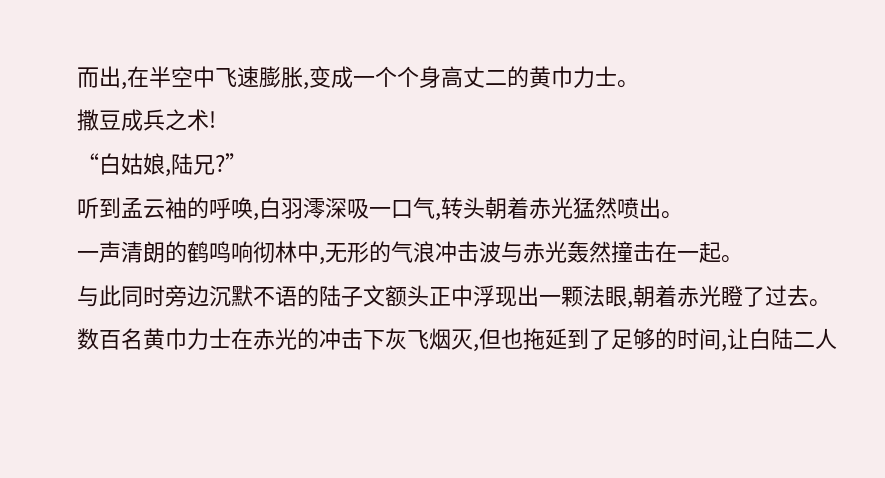而出,在半空中飞速膨胀,变成一个个身高丈二的黄巾力士。
撒豆成兵之术!
“白姑娘,陆兄?”
听到孟云袖的呼唤,白羽澪深吸一口气,转头朝着赤光猛然喷出。
一声清朗的鹤鸣响彻林中,无形的气浪冲击波与赤光轰然撞击在一起。
与此同时旁边沉默不语的陆子文额头正中浮现出一颗法眼,朝着赤光瞪了过去。
数百名黄巾力士在赤光的冲击下灰飞烟灭,但也拖延到了足够的时间,让白陆二人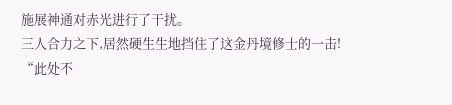施展神通对赤光进行了干扰。
三人合力之下,居然硬生生地挡住了这金丹境修士的一击!
“此处不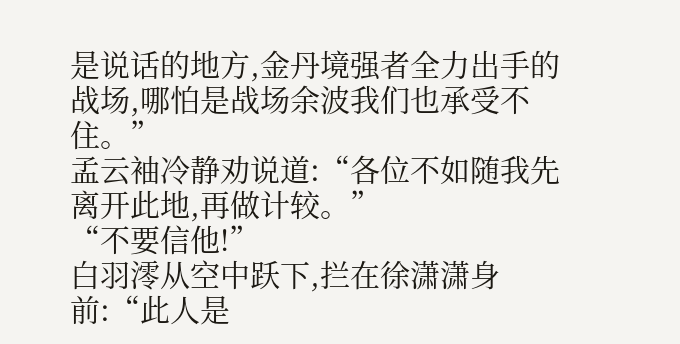是说话的地方,金丹境强者全力出手的战场,哪怕是战场余波我们也承受不住。”
孟云袖冷静劝说道:“各位不如随我先离开此地,再做计较。”
“不要信他!”
白羽澪从空中跃下,拦在徐潇潇身前:“此人是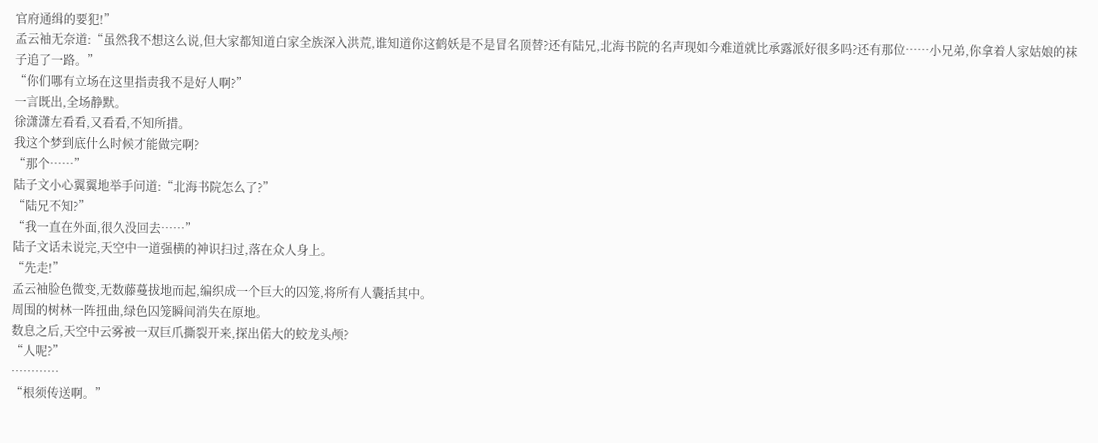官府通缉的要犯!”
孟云袖无奈道:“虽然我不想这么说,但大家都知道白家全族深入洪荒,谁知道你这鹤妖是不是冒名顶替?还有陆兄,北海书院的名声现如今难道就比承露派好很多吗?还有那位……小兄弟,你拿着人家姑娘的袜子追了一路。”
“你们哪有立场在这里指责我不是好人啊?”
一言既出,全场静默。
徐潇潇左看看,又看看,不知所措。
我这个梦到底什么时候才能做完啊?
“那个……”
陆子文小心翼翼地举手问道:“北海书院怎么了?”
“陆兄不知?”
“我一直在外面,很久没回去……”
陆子文话未说完,天空中一道强横的神识扫过,落在众人身上。
“先走!”
孟云袖脸色微变,无数藤蔓拔地而起,编织成一个巨大的囚笼,将所有人囊括其中。
周围的树林一阵扭曲,绿色囚笼瞬间消失在原地。
数息之后,天空中云雾被一双巨爪撕裂开来,探出偌大的蛟龙头颅?
“人呢?”
…………
“根须传送啊。”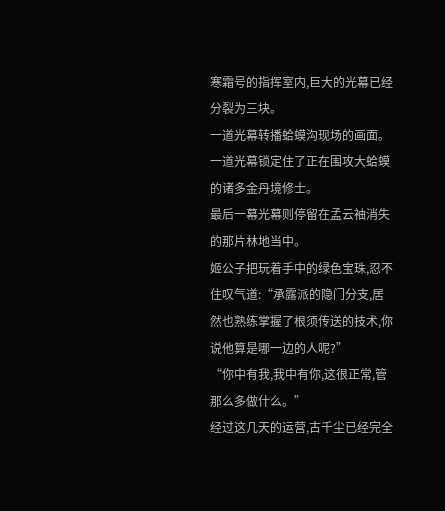寒霜号的指挥室内,巨大的光幕已经分裂为三块。
一道光幕转播蛤蟆沟现场的画面。
一道光幕锁定住了正在围攻大蛤蟆的诸多金丹境修士。
最后一幕光幕则停留在孟云袖消失的那片林地当中。
姬公子把玩着手中的绿色宝珠,忍不住叹气道:“承露派的隐门分支,居然也熟练掌握了根须传送的技术,你说他算是哪一边的人呢?”
“你中有我,我中有你,这很正常,管那么多做什么。”
经过这几天的运营,古千尘已经完全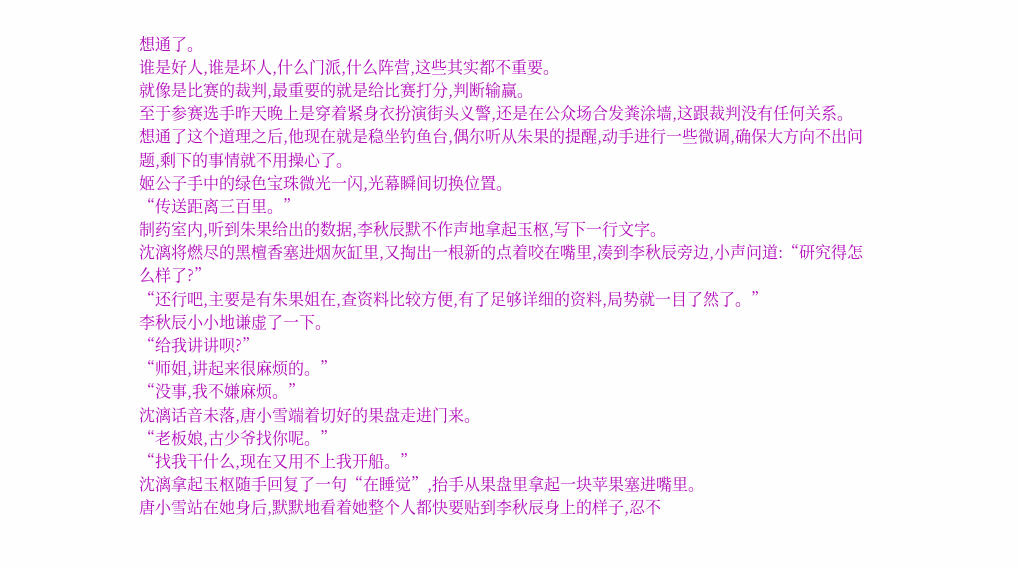想通了。
谁是好人,谁是坏人,什么门派,什么阵营,这些其实都不重要。
就像是比赛的裁判,最重要的就是给比赛打分,判断输赢。
至于参赛选手昨天晚上是穿着紧身衣扮演街头义警,还是在公众场合发粪涂墙,这跟裁判没有任何关系。
想通了这个道理之后,他现在就是稳坐钓鱼台,偶尔听从朱果的提醒,动手进行一些微调,确保大方向不出问题,剩下的事情就不用操心了。
姬公子手中的绿色宝珠微光一闪,光幕瞬间切换位置。
“传送距离三百里。”
制药室内,听到朱果给出的数据,李秋辰默不作声地拿起玉枢,写下一行文字。
沈漓将燃尽的黑檀香塞进烟灰缸里,又掏出一根新的点着咬在嘴里,凑到李秋辰旁边,小声问道:“研究得怎么样了?”
“还行吧,主要是有朱果姐在,查资料比较方便,有了足够详细的资料,局势就一目了然了。”
李秋辰小小地谦虚了一下。
“给我讲讲呗?”
“师姐,讲起来很麻烦的。”
“没事,我不嫌麻烦。”
沈漓话音未落,唐小雪端着切好的果盘走进门来。
“老板娘,古少爷找你呢。”
“找我干什么,现在又用不上我开船。”
沈漓拿起玉枢随手回复了一句“在睡觉”,抬手从果盘里拿起一块苹果塞进嘴里。
唐小雪站在她身后,默默地看着她整个人都快要贴到李秋辰身上的样子,忍不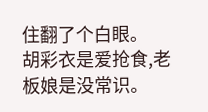住翻了个白眼。
胡彩衣是爱抢食,老板娘是没常识。